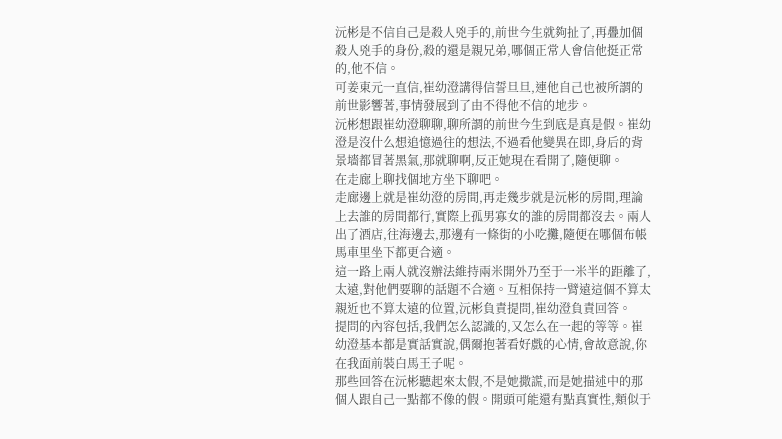沅彬是不信自己是殺人兇手的,前世今生就夠扯了,再疊加個殺人兇手的身份,殺的還是親兄弟,哪個正常人會信他挺正常的,他不信。
可姜東元一直信,崔幼澄講得信誓旦旦,連他自己也被所謂的前世影響著,事情發展到了由不得他不信的地步。
沅彬想跟崔幼澄聊聊,聊所謂的前世今生到底是真是假。崔幼澄是沒什么想追憶過往的想法,不過看他變異在即,身后的背景墻都冒著黑氣,那就聊啊,反正她現在看開了,隨便聊。
在走廊上聊找個地方坐下聊吧。
走廊邊上就是崔幼澄的房間,再走幾步就是沅彬的房間,理論上去誰的房間都行,實際上孤男寡女的誰的房間都沒去。兩人出了酒店,往海邊去,那邊有一條街的小吃攤,隨便在哪個布帳馬車里坐下都更合適。
這一路上兩人就沒辦法維持兩米開外乃至于一米半的距離了,太遠,對他們要聊的話題不合適。互相保持一臂遠這個不算太親近也不算太遠的位置,沅彬負責提問,崔幼澄負責回答。
提問的內容包括,我們怎么認識的,又怎么在一起的等等。崔幼澄基本都是實話實說,偶爾抱著看好戲的心情,會故意說,你在我面前裝白馬王子呢。
那些回答在沅彬聽起來太假,不是她撒謊,而是她描述中的那個人跟自己一點都不像的假。開頭可能還有點真實性,類似于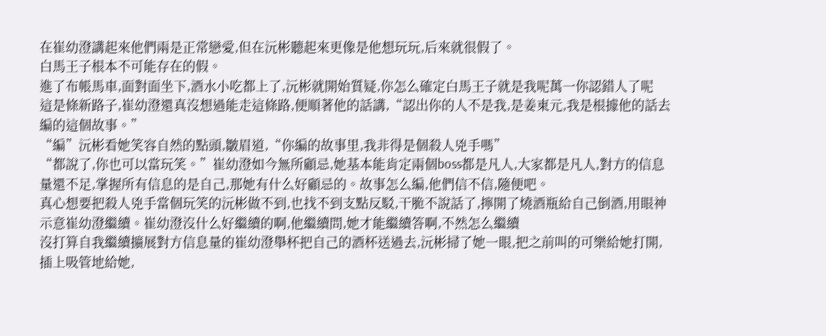在崔幼澄講起來他們兩是正常戀愛,但在沅彬聽起來更像是他想玩玩,后來就很假了。
白馬王子根本不可能存在的假。
進了布帳馬車,面對面坐下,酒水小吃都上了,沅彬就開始質疑,你怎么確定白馬王子就是我呢萬一你認錯人了呢
這是條新路子,崔幼澄還真沒想過能走這條路,便順著他的話講,“認出你的人不是我,是姜東元,我是根據他的話去編的這個故事。”
“編”沅彬看她笑容自然的點頭,皺眉道,“你編的故事里,我非得是個殺人兇手嗎”
“都說了,你也可以當玩笑。”崔幼澄如今無所顧忌,她基本能肯定兩個boss都是凡人,大家都是凡人,對方的信息量還不足,掌握所有信息的是自己,那她有什么好顧忌的。故事怎么編,他們信不信,隨便吧。
真心想要把殺人兇手當個玩笑的沅彬做不到,也找不到支點反駁,干脆不說話了,擰開了燒酒瓶給自己倒酒,用眼神示意崔幼澄繼續。崔幼澄沒什么好繼續的啊,他繼續問,她才能繼續答啊,不然怎么繼續
沒打算自我繼續擴展對方信息量的崔幼澄舉杯把自己的酒杯送過去,沅彬掃了她一眼,把之前叫的可樂給她打開,插上吸管地給她,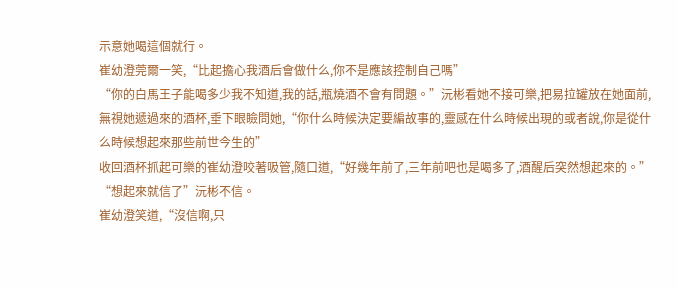示意她喝這個就行。
崔幼澄莞爾一笑,“比起擔心我酒后會做什么,你不是應該控制自己嗎”
“你的白馬王子能喝多少我不知道,我的話,瓶燒酒不會有問題。”沅彬看她不接可樂,把易拉罐放在她面前,無視她遞過來的酒杯,垂下眼瞼問她,“你什么時候決定要編故事的,靈感在什么時候出現的或者說,你是從什么時候想起來那些前世今生的”
收回酒杯抓起可樂的崔幼澄咬著吸管,隨口道,“好幾年前了,三年前吧也是喝多了,酒醒后突然想起來的。”
“想起來就信了”沅彬不信。
崔幼澄笑道,“沒信啊,只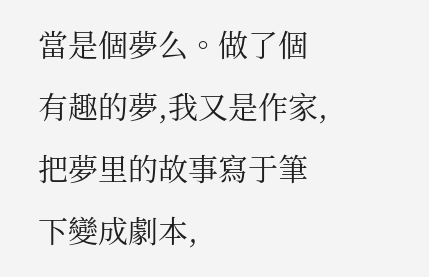當是個夢么。做了個有趣的夢,我又是作家,把夢里的故事寫于筆下變成劇本,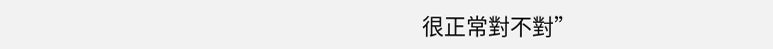很正常對不對”